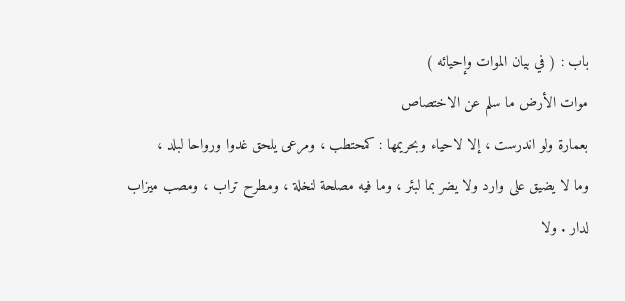باب : ( في بيان الموات وإحيائه )
موات الأرض ما سلم عن الاختصاص
بعمارة ولو اندرست ، إلا لاحياء وبحريمها : كمحتطب ، ومرعى يلحق غدوا ورواحا لبلد ،
وما لا يضيق على وارد ولا يضر بما لبئر ، وما فيه مصلحة لنخلة ، ومطرح تراب ، ومصب ميزاب
لدار . ولا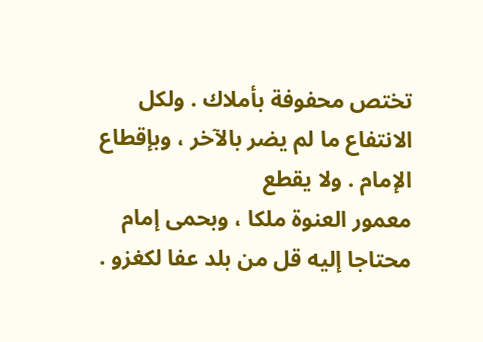تختص محفوفة بأملاك . ولكل الانتفاع ما لم يضر بالآخر ، وبإقطاع الإمام . ولا يقطع
معمور العنوة ملكا ، وبحمى إمام محتاجا إليه قل من بلد عفا لكغزو .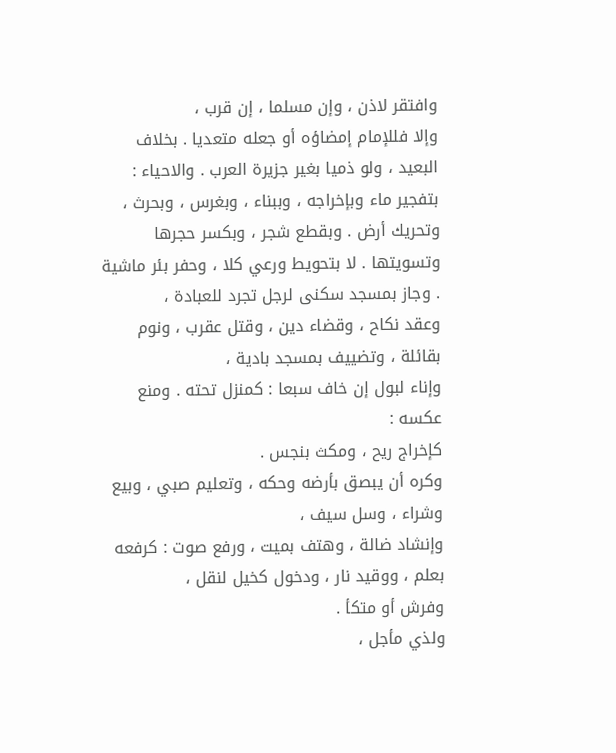وافتقر لاذن ، وإن مسلما ، إن قرب ،
وإلا فللإمام إمضاؤه أو جعله متعديا . بخلاف البعيد ، ولو ذميا بغير جزيرة العرب . والاحياء :
بتفجير ماء وبإخراجه ، وببناء ، وبغرس ، وبحرث ، وتحريك أرض . وبقطع شجر ، وبكسر حجرها
وتسويتها . لا بتحويط ورعي كلا ، وحفر بئر ماشية . وجاز بمسجد سكنى لرجل تجرد للعبادة ،
وعقد نكاح ، وقضاء دين ، وقتل عقرب ، ونوم بقائلة ، وتضييف بمسجد بادية ،
وإناء لبول إن خاف سبعا : كمنزل تحته . ومنع عكسه :
كإخراج ريح ، ومكث بنجس .
وكره أن يبصق بأرضه وحكه ، وتعليم صبي ، وبيع وشراء ، وسل سيف ،
وإنشاد ضالة ، وهتف بميت ، ورفع صوت : كرفعه بعلم ، ووقيد نار ، ودخول كخيل لنقل ،
وفرش أو متكأ .
ولذي مأجل ،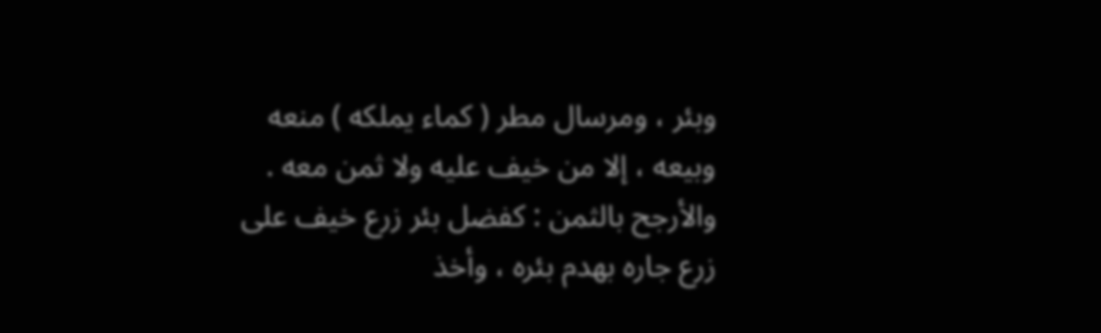وبئر ، ومرسال مطر ( كماء يملكه ) منعه وبيعه ، إلا من خيف عليه ولا ثمن معه .
والأرجح بالثمن : كفضل بئر زرع خيف على زرع جاره بهدم بئره ، وأخذ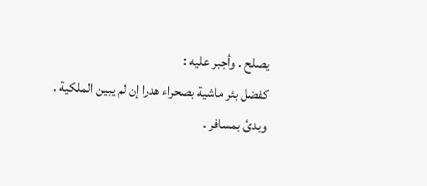يصلح . وأجبر عليه :
كفضل بئر ماشية بصحراء هدرا إن لم يبين الملكية .
وبدئ بمسافر .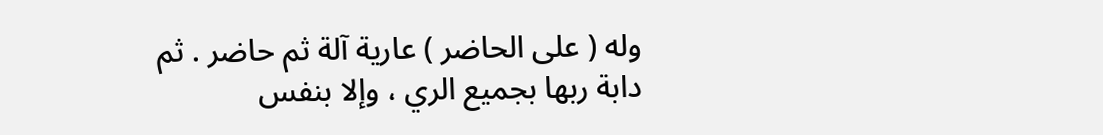وله ( على الحاضر ) عارية آلة ثم حاضر . ثم دابة ربها بجميع الري ، وإلا بنفس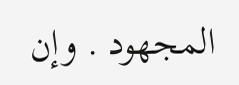المجهود . وإن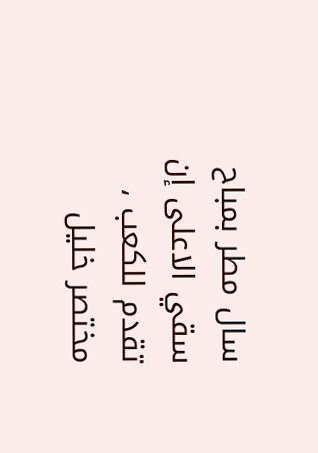سال مطر بمباح سقي الاعلى إن تقدم للكعب ،
مختصر خليل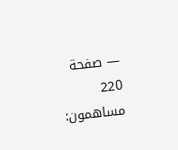— صفحة 220
مساهمون: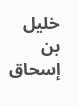خليل بن إسحاق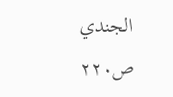الجندي
ص٢٢٠